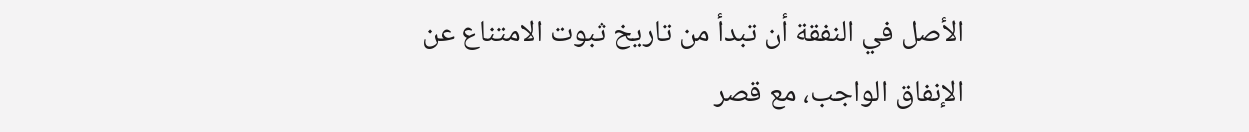الأصل في النفقة أن تبدأ من تاريخ ثبوت الامتناع عن الإنفاق الواجب، مع قصر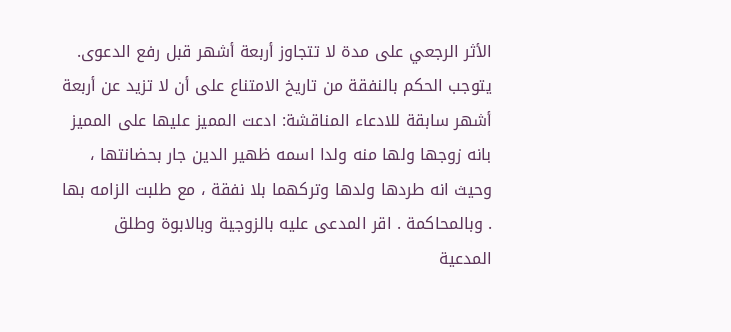الأثر الرجعي على مدة لا تتجاوز أربعة أشهر قبل رفع الدعوى.
يتوجب الحكم بالنفقة من تاريخ الامتناع على أن لا تزيد عن أربعة أشهر سابقة للادعاء المناقشة: ادعت المميز عليها على المميز بانه زوجها ولها منه ولدا اسمه ظهير الدين جار بحضانتها ، وحيث انه طردها ولدها وتركهما بلا نفقة ، مع طلبت الزامه بها . وبالمحاكمة . اقر المدعى عليه بالزوجية وبالابوة وطلق المدعية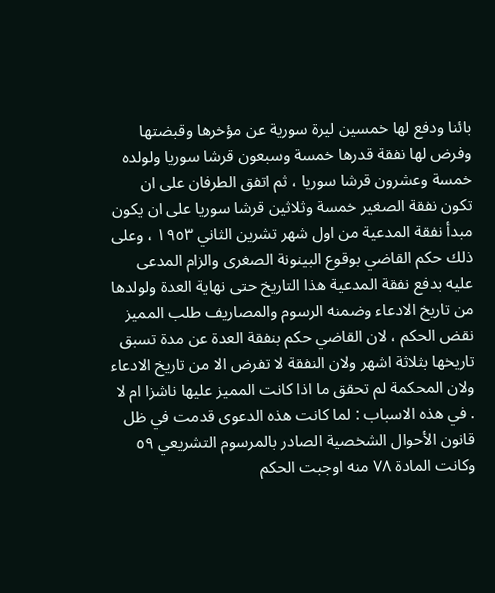بائنا ودفع لها خمسين ليرة سورية عن مؤخرها وقبضتها وفرض لها نفقة قدرها خمسة وسبعون قرشا سوريا ولولده خمسة وعشرون قرشا سوريا ، ثم اتفق الطرفان على ان تكون نفقة الصغير خمسة وثلاثين قرشا سوريا على ان يكون مبدأ نفقة المدعية من اول شهر تشرين الثاني ١٩٥٣ ، وعلى ذلك حكم القاضي بوقوع البينونة الصغرى والزام المدعى عليه بدفع نفقة المدعية هذا التاريخ حتى نهاية العدة ولولدها من تاريخ الادعاء وضمنه الرسوم والمصاريف طلب المميز نقض الحكم ، لان القاضي حكم بنفقة العدة عن مدة تسبق تاريخها بثلاثة اشهر ولان النفقة لا تفرض الا من تاريخ الادعاء ولان المحكمة لم تحقق ما اذا كانت المميز عليها ناشزا ام لا . في هذه الاسباب : لما كانت هذه الدعوى قدمت في ظل قانون الأحوال الشخصية الصادر بالمرسوم التشريعي ٥٩ وكانت المادة ٧٨ منه اوجبت الحكم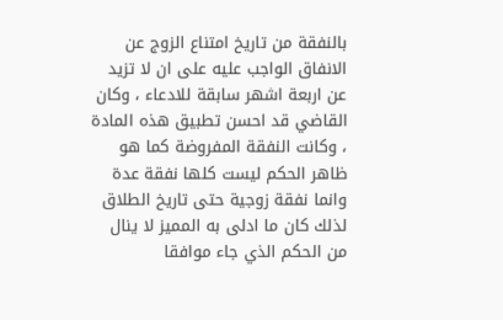بالنفقة من تاريخ امتناع الزوج عن الانفاق الواجب عليه على ان لا تزيد عن اربعة اشهر سابقة للادعاء ، وكان القاضي قد احسن تطبيق هذه المادة ، وكانت النفقة المفروضة كما هو ظاهر الحكم ليست كلها نفقة عدة وانما نفقة زوجية حتى تاريخ الطلاق لذلك كان ما ادلى به المميز لا ينال من الحكم الذي جاء موافقا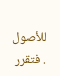للأصول . فتقرر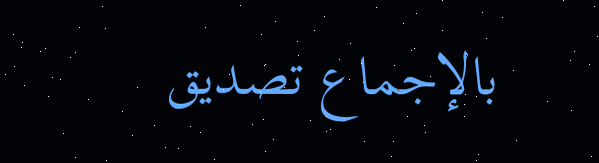بالإجماع تصديق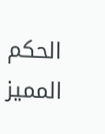الحكم المميز